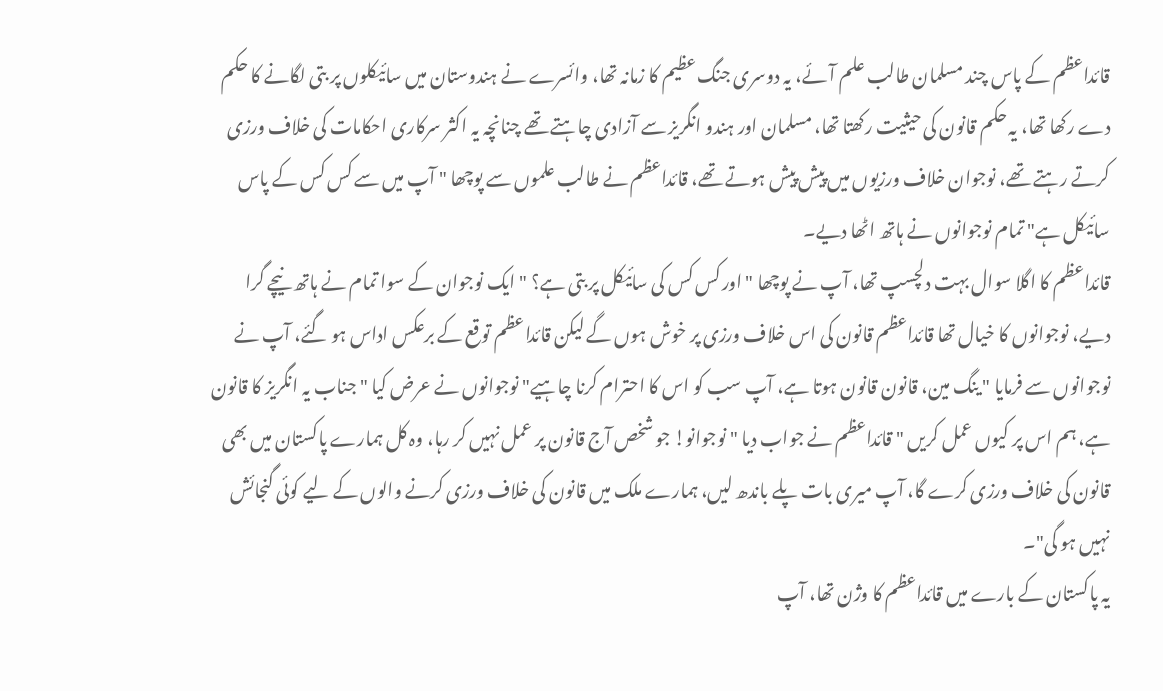قائداعظم کے پاس چند مسلمان طالب علم آئے، یہ دوسری جنگ عظیم کا زمانہ تھا، وائسرے نے ہندوستان میں سائیکلوں پر بتی لگانے کا حکم دے رکھا تھا، یہ حکم قانون کی حیثیت رکھتا تھا، مسلمان اور ہندو انگریز سے آزادی چاہتے تھے چنانچہ یہ اکثر سرکاری احکامات کی خلاف ورزی کرتے رہتے تھے، نوجوان خلاف ورزیوں میں پیش پیش ہوتے تھے، قائداعظم نے طالب علموں سے پوچھا " آپ میں سے کس کس کے پاس سائیکل ہے" تمام نوجوانوں نے ہاتھ اٹھا دیے۔
قائداعظم کا اگلا سوال بہت دلچسپ تھا، آپ نے پوچھا " اور کس کس کی سائیکل پر بتی ہے؟ " ایک نوجوان کے سوا تمام نے ہاتھ نیچے گرا دیے، نوجوانوں کا خیال تھا قائداعظم قانون کی اس خلاف ورزی پر خوش ہوں گے لیکن قائداعظم توقع کے برعکس اداس ہو گئے، آپ نے نوجوانوں سے فرمایا " ینگ مین، قانون قانون ہوتا ہے، آپ سب کو اس کا احترام کرنا چاہیے" نوجوانوں نے عرض کیا " جناب یہ انگریز کا قانون ہے، ہم اس پر کیوں عمل کریں " قائداعظم نے جواب دیا " نوجوانو! جو شخص آج قانون پر عمل نہیں کر رہا، وہ کل ہمارے پاکستان میں بھی قانون کی خلاف ورزی کرے گا، آپ میری بات پلے باندھ لیں، ہمارے ملک میں قانون کی خلاف ورزی کرنے والوں کے لیے کوئی گنجائش نہیں ہو گی"۔
یہ پاکستان کے بارے میں قائداعظم کا وژن تھا، آپ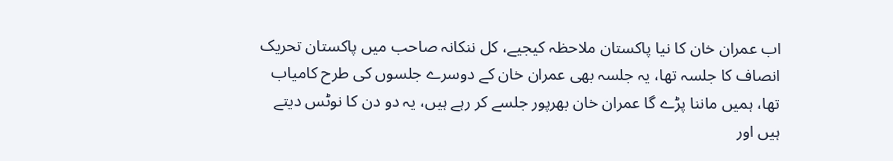اب عمران خان کا نیا پاکستان ملاحظہ کیجیے، کل ننکانہ صاحب میں پاکستان تحریک انصاف کا جلسہ تھا، یہ جلسہ بھی عمران خان کے دوسرے جلسوں کی طرح کامیاب تھا، ہمیں ماننا پڑے گا عمران خان بھرپور جلسے کر رہے ہیں، یہ دو دن کا نوٹس دیتے ہیں اور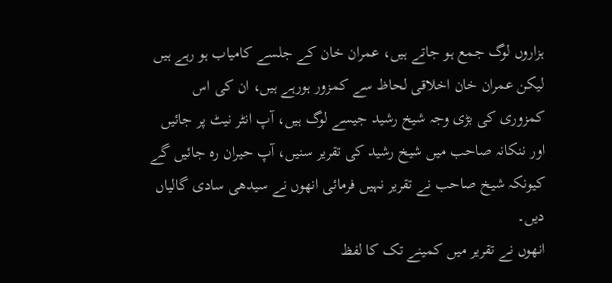ہزاروں لوگ جمع ہو جاتے ہیں، عمران خان کے جلسے کامیاب ہو رہے ہیں لیکن عمران خان اخلاقی لحاظ سے کمزور ہورہے ہیں، ان کی اس کمزوری کی بڑی وجہ شیخ رشید جیسے لوگ ہیں، آپ انٹر نیٹ پر جائیں اور ننکانہ صاحب میں شیخ رشید کی تقریر سنیں، آپ حیران رہ جائیں گے کیونکہ شیخ صاحب نے تقریر نہیں فرمائی انھوں نے سیدھی سادی گالیاں دیں۔
انھوں نے تقریر میں کمینے تک کا لفظ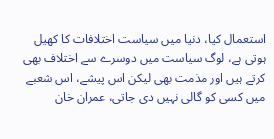استعمال کیا، دنیا میں سیاست اختلافات کا کھیل ہوتی ہے، لوگ سیاست میں دوسرے سے اختلاف بھی کرتے ہیں اور مذمت بھی لیکن اس پیشے، اس شعبے میں کسی کو گالی نہیں دی جاتی، عمران خان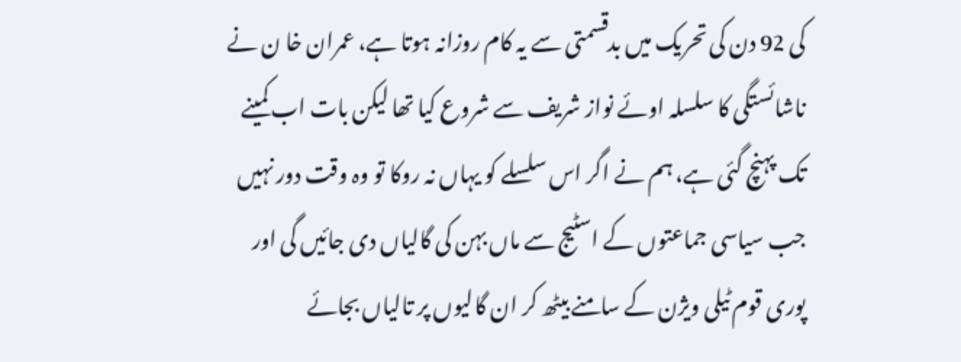کی 92 دن کی تحریک میں بدقسمتی سے یہ کام روزانہ ہوتا ہے، عمران خا ن نے ناشائستگی کا سلسلہ اوئے نواز شریف سے شروع کیا تھا لیکن بات اب کمینے تک پہنچ گئی ہے، ہم نے اگر اس سلسلے کو یہاں نہ روکا تو وہ وقت دور نہیں جب سیاسی جماعتوں کے اسٹیج سے ماں بہن کی گالیاں دی جائیں گی اور پوری قوم ٹیلی ویژن کے سامنے بیٹھ کر ان گالیوں پر تالیاں بجائے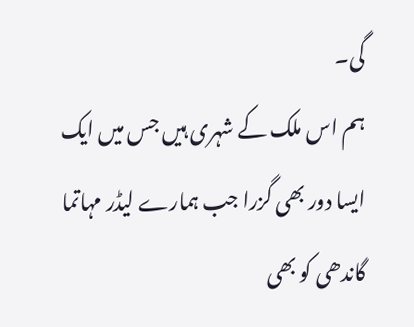گی۔
ہم اس ملک کے شہری ہیں جس میں ایک ایسا دور بھی گزرا جب ہمارے لیڈر مہاتما گاندھی کو بھی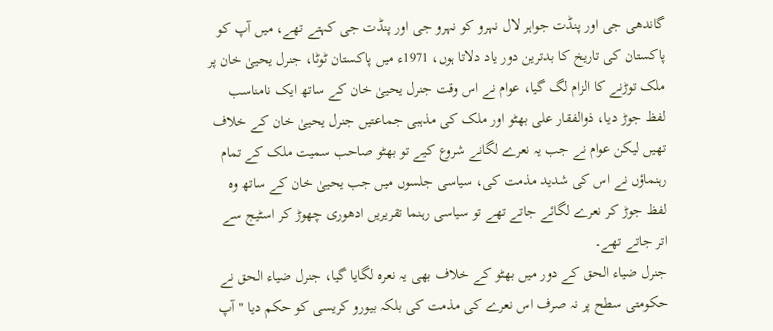گاندھی جی اور پنڈت جواہر لال نہرو کو نہرو جی اور پنڈت جی کہتے تھے، میں آپ کو پاکستان کی تاریخ کا بدترین دور یاد دلاتا ہوں، 1971ء میں پاکستان ٹوٹا، جنرل یحییٰ خان پر ملک توڑنے کا الزام لگ گیا، عوام نے اس وقت جنرل یحییٰ خان کے ساتھ ایک نامناسب لفظ جوڑ دیا، ذوالفقار علی بھٹو اور ملک کی مذہبی جماعتیں جنرل یحییٰ خان کے خلاف تھیں لیکن عوام نے جب یہ نعرے لگانے شروع کیے تو بھٹو صاحب سمیت ملک کے تمام رہنماؤں نے اس کی شدید مذمت کی، سیاسی جلسوں میں جب یحییٰ خان کے ساتھ وہ لفظ جوڑ کر نعرے لگائے جاتے تھے تو سیاسی رہنما تقریریں ادھوری چھوڑ کر اسٹیج سے اتر جاتے تھے۔
جنرل ضیاء الحق کے دور میں بھٹو کے خلاف بھی یہ نعرہ لگایا گیا، جنرل ضیاء الحق نے حکومتی سطح پر نہ صرف اس نعرے کی مذمت کی بلکہ بیورو کریسی کو حکم دیا " آپ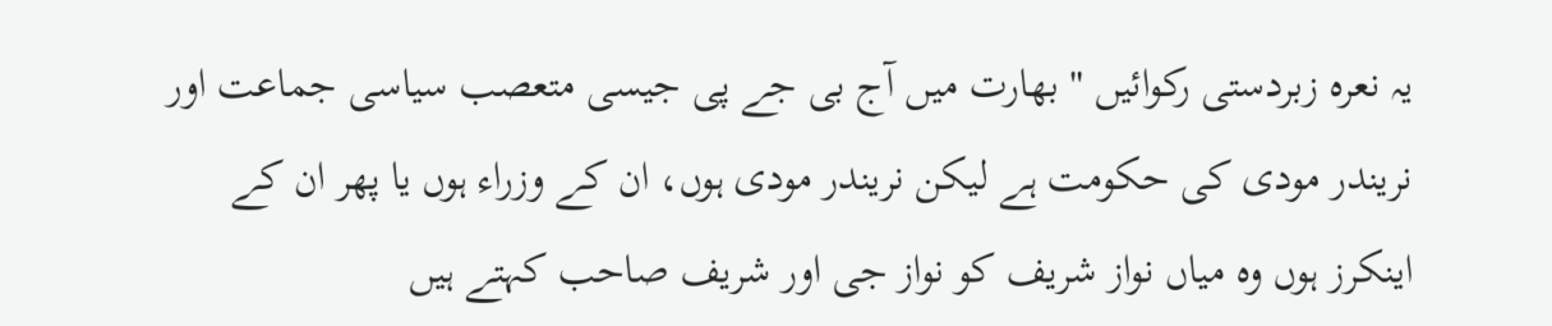یہ نعرہ زبردستی رکوائیں " بھارت میں آج بی جے پی جیسی متعصب سیاسی جماعت اور نریندر مودی کی حکومت ہے لیکن نریندر مودی ہوں، ان کے وزراء ہوں یا پھر ان کے اینکرز ہوں وہ میاں نواز شریف کو نواز جی اور شریف صاحب کہتے ہیں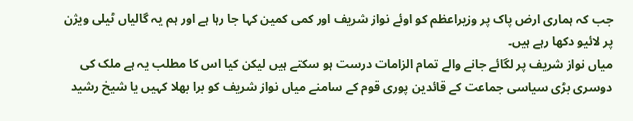جب کہ ہماری ارض پاک پر وزیراعظم کو اوئے نواز شریف اور کمی کمین کہا جا رہا ہے اور ہم یہ گالیاں ٹیلی ویژن پر لائیو دکھا رہے ہیں۔
میاں نواز شریف پر لگائے جانے والے تمام الزامات درست ہو سکتے ہیں لیکن کیا اس کا مطلب یہ ہے ملک کی دوسری بڑی سیاسی جماعت کے قائدین پوری قوم کے سامنے میاں نواز شریف کو برا بھلا کہیں یا شیخ رشید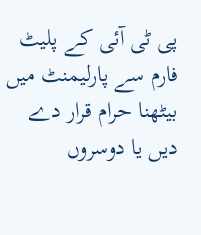پی ٹی آئی کے پلیٹ فارم سے پارلیمنٹ میں بیٹھنا حرام قرار دے دیں یا دوسروں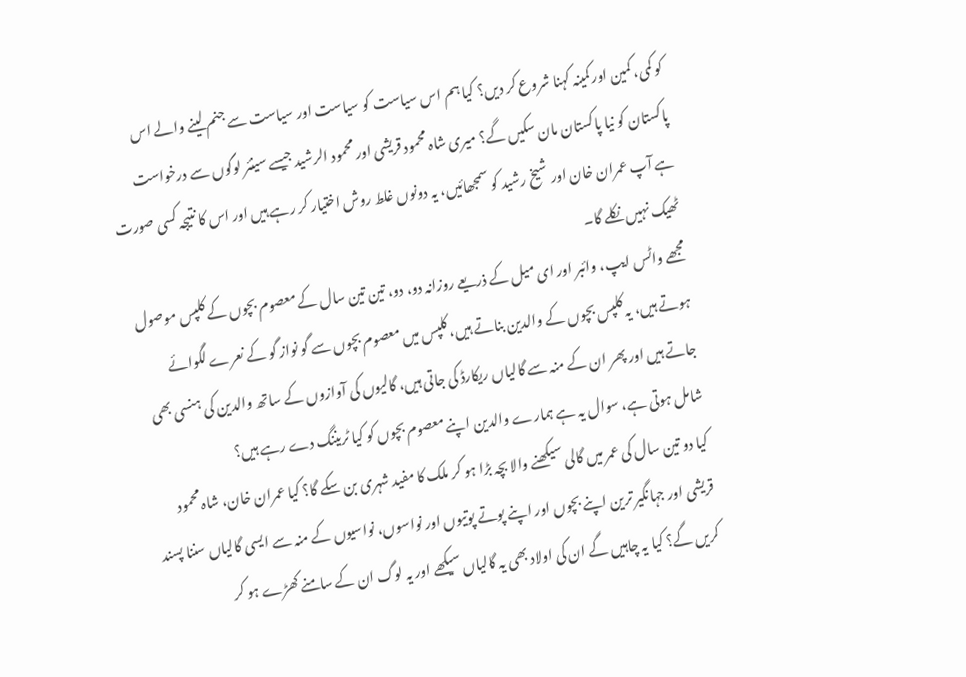کو کمی، کمین اور کمینہ کہنا شروع کر دیں؟ کیا ہم اس سیاست کو سیاست اور سیاست سے جنم لینے والے اس پاکستان کو نیا پاکستان مان سکیں گے؟ میری شاہ محمود قریشی اور محمود الرشید جیسے سینئر لوگوں سے درخواست ہے آپ عمران خان اور شیخ رشید کو سمجھائیں، یہ دونوں غلط روش اختیار کر رہے ہیں اور اس کا نتیجہ کسی صورت ٹھیک نہیں نکلے گا۔
مجھے واٹس ایپ، وائبر اور ای میل کے ذریعے روزانہ دو، دو، تین تین سال کے معصوم بچوں کے کلپس موصول ہوتے ہیں، یہ کلپس بچوں کے والدین بناتے ہیں، کلپس میں معصوم بچوں سے گو نواز گو کے نعرے لگوائے جاتے ہیں اور پھر ان کے منہ سے گالیاں ریکارڈ کی جاتی ہیں، گالیوں کی آوازوں کے ساتھ والدین کی ہنسی بھی شامل ہوتی ہے، سوال یہ ہے ہمارے والدین اپنے معصوم بچوں کو کیا ٹریننگ دے رہے ہیں؟
کیا دو تین سال کی عمر میں گالی سیکھنے والا بچہ بڑا ہو کر ملک کا مفید شہری بن سکے گا؟ کیا عمران خان، شاہ محمود قریشی اور جہانگیر ترین اپنے بچوں اور اپنے پوتے پوتیوں اور نواسوں، نواسیوں کے منہ سے ایسی گالیاں سننا پسند کریں گے؟ کیا یہ چاہیں گے ان کی اولاد بھی یہ گالیاں سیکھے اور یہ لوگ ان کے سامنے کھڑے ہو کر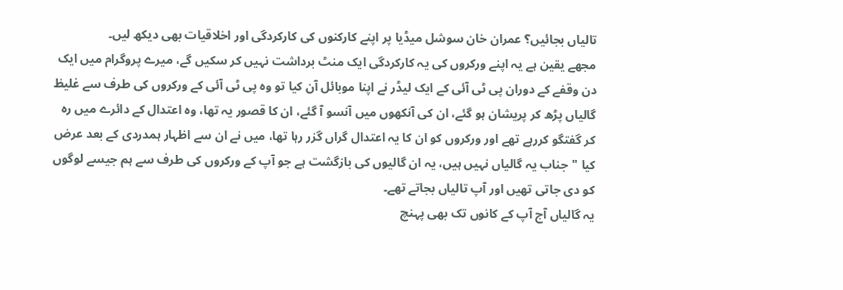تالیاں بجائیں؟ عمران خان سوشل میڈیا پر اپنے کارکنوں کی کارکردگی اور اخلاقیات بھی دیکھ لیں۔
مجھے یقین ہے یہ اپنے ورکروں کی یہ کارکردگی ایک منٹ برداشت نہیں کر سکیں گے، میرے پروگرام میں ایک دن وقفے کے دوران پی ٹی آئی کے ایک لیڈر نے اپنا موبائل آن کیا تو وہ پی ٹی آئی کے ورکروں کی طرف سے غلیظ گالیاں پڑھ کر پریشان ہو گئے، ان کی آنکھوں میں آنسو آ گئے، ان کا قصور یہ تھا، وہ اعتدال کے دائرے میں رہ کر گفتگو کررہے تھے اور ورکروں کو ان کا یہ اعتدال گراں گزر رہا تھا، میں نے ان سے اظہار ہمدردی کے بعد عرض کیا "جناب یہ گالیاں نہیں ہیں، یہ ان گالیوں کی بازگشت ہے جو آپ کے ورکروں کی طرف سے ہم جیسے لوگوں کو دی جاتی تھیں اور آپ تالیاں بجاتے تھے۔
یہ گالیاں آج آپ کے کانوں تک بھی پہنچ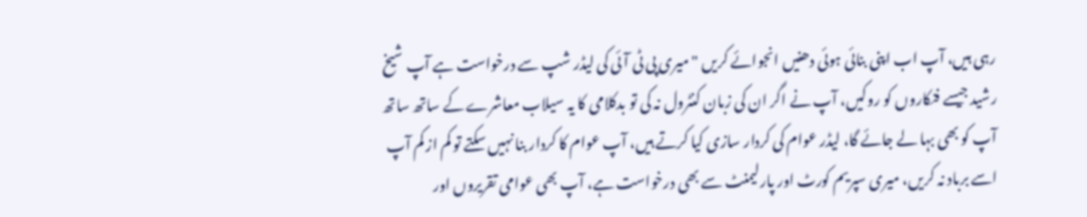رہی ہیں، آپ اب اپنی بنائی ہوئی دھنیں انجوائے کریں " میری پی ٹی آئی کی لیڈر شپ سے درخواست ہے آپ شیخ رشید جیسے فنکاروں کو روکیں، آپ نے اگر ان کی زبان کنٹرول نہ کی تو بدکلامی کا یہ سیلاب معاشرے کے ساتھ ساتھ آپ کو بھی بہا لے جائے گا، لیڈر عوام کی کردار سازی کیا کرتے ہیں، آپ عوام کا کردار بنا نہیں سکتے تو کم از کم آپ اسے برباد نہ کریں، میری سپریم کورٹ اور پارلیمنٹ سے بھی درخواست ہے، آپ بھی عوامی تقریروں اور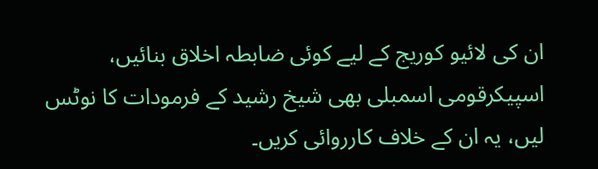ان کی لائیو کوریج کے لیے کوئی ضابطہ اخلاق بنائیں، اسپیکرقومی اسمبلی بھی شیخ رشید کے فرمودات کا نوٹس لیں، یہ ان کے خلاف کارروائی کریں۔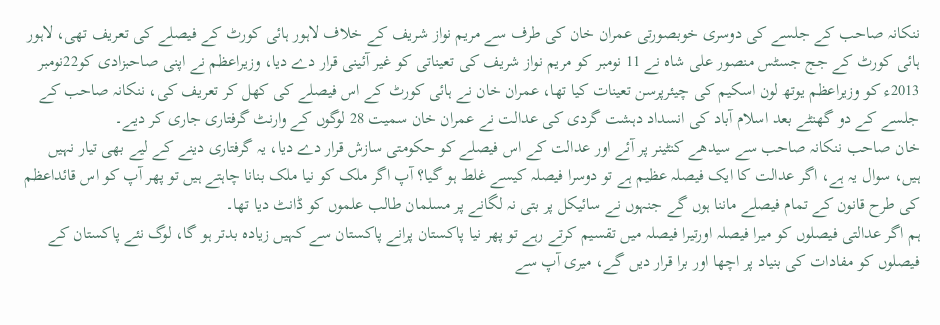ننکانہ صاحب کے جلسے کی دوسری خوبصورتی عمران خان کی طرف سے مریم نواز شریف کے خلاف لاہور ہائی کورٹ کے فیصلے کی تعریف تھی، لاہور ہائی کورٹ کے جج جسٹس منصور علی شاہ نے 11 نومبر کو مریم نواز شریف کی تعیناتی کو غیر آئینی قرار دے دیا، وزیراعظم نے اپنی صاحبزادی کو22نومبر 2013ء کو وزیراعظم یوتھ لون اسکیم کی چیئرپرسن تعینات کیا تھا، عمران خان نے ہائی کورٹ کے اس فیصلے کی کھل کر تعریف کی، ننکانہ صاحب کے جلسے کے دو گھنٹے بعد اسلام آباد کی انسداد دہشت گردی کی عدالت نے عمران خان سمیت 28 لوگوں کے وارنٹ گرفتاری جاری کر دیے۔
خان صاحب ننکانہ صاحب سے سیدھے کنٹینر پر آئے اور عدالت کے اس فیصلے کو حکومتی سازش قرار دے دیا، یہ گرفتاری دینے کے لیے بھی تیار نہیں ہیں، سوال یہ ہے، اگر عدالت کا ایک فیصلہ عظیم ہے تو دوسرا فیصلہ کیسے غلط ہو گیا؟ آپ اگر ملک کو نیا ملک بنانا چاہتے ہیں تو پھر آپ کو اس قائداعظم کی طرح قانون کے تمام فیصلے ماننا ہوں گے جنہوں نے سائیکل پر بتی نہ لگانے پر مسلمان طالب علموں کو ڈانٹ دیا تھا۔
ہم اگر عدالتی فیصلوں کو میرا فیصلہ اورتیرا فیصلہ میں تقسیم کرتے رہے تو پھر نیا پاکستان پرانے پاکستان سے کہیں زیادہ بدتر ہو گا، لوگ نئے پاکستان کے فیصلوں کو مفادات کی بنیاد پر اچھا اور برا قرار دیں گے، میری آپ سے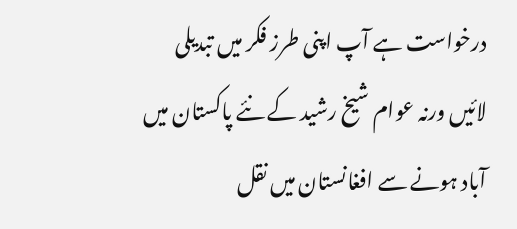درخواست ہے آپ اپنی طرز فکر میں تبدیلی لائیں ورنہ عوام شیخ رشید کے نئے پاکستان میں آباد ہونے سے افغانستان میں نقل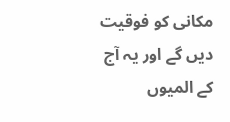مکانی کو فوقیت دیں گے اور یہ آج کے المیوں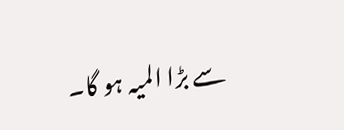سے بڑا المیہ ہو گا۔